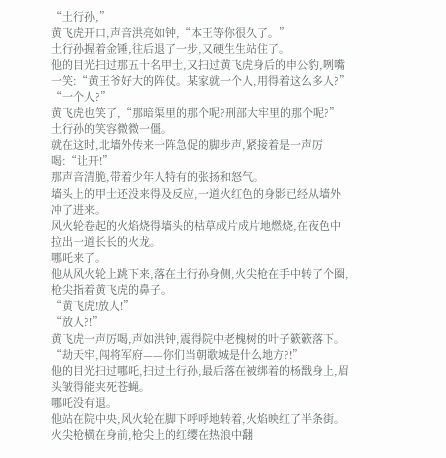“土行孙,”
黄飞虎开口,声音洪亮如钟,“本王等你很久了。”
土行孙握着金锤,往后退了一步,又硬生生站住了。
他的目光扫过那五十名甲士,又扫过黄飞虎身后的申公豹,咧嘴一笑:“黄王爷好大的阵仗。某家就一个人,用得着这么多人?”
“一个人?”
黄飞虎也笑了,“那暗渠里的那个呢?刑部大牢里的那个呢?”
土行孙的笑容微微一僵。
就在这时,北墙外传来一阵急促的脚步声,紧接着是一声厉喝:“让开!”
那声音清脆,带着少年人特有的张扬和怒气。
墙头上的甲士还没来得及反应,一道火红色的身影已经从墙外冲了进来。
风火轮卷起的火焰烧得墙头的枯草成片成片地燃烧,在夜色中拉出一道长长的火龙。
哪吒来了。
他从风火轮上跳下来,落在土行孙身侧,火尖枪在手中转了个圈,枪尖指着黄飞虎的鼻子。
“黄飞虎!放人!”
“放人?!”
黄飞虎一声厉喝,声如洪钟,震得院中老槐树的叶子簌簌落下。
“劫天牢,闯将军府——你们当朝歌城是什么地方?!”
他的目光扫过哪吒,扫过土行孙,最后落在被绑着的杨戬身上,眉头皱得能夹死苍蝇。
哪吒没有退。
他站在院中央,风火轮在脚下呼呼地转着,火焰映红了半条街。
火尖枪横在身前,枪尖上的红缨在热浪中翻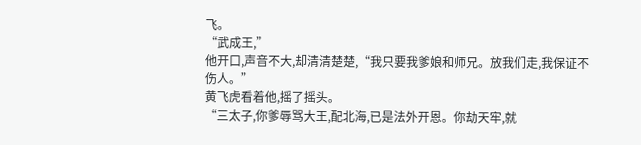飞。
“武成王,”
他开口,声音不大,却清清楚楚,“我只要我爹娘和师兄。放我们走,我保证不伤人。”
黄飞虎看着他,摇了摇头。
“三太子,你爹辱骂大王,配北海,已是法外开恩。你劫天牢,就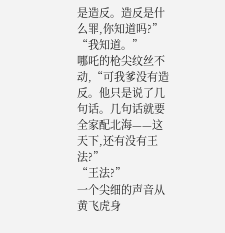是造反。造反是什么罪,你知道吗?”
“我知道。”
哪吒的枪尖纹丝不动,“可我爹没有造反。他只是说了几句话。几句话就要全家配北海——这天下,还有没有王法?”
“王法?”
一个尖细的声音从黄飞虎身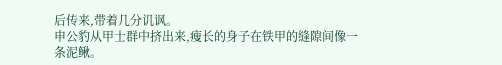后传来,带着几分讥讽。
申公豹从甲士群中挤出来,瘦长的身子在铁甲的缝隙间像一条泥鳅。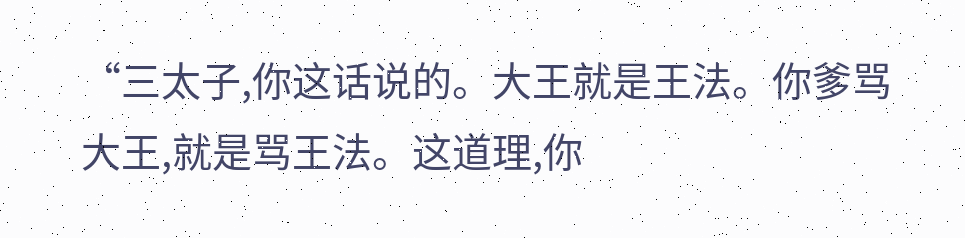“三太子,你这话说的。大王就是王法。你爹骂大王,就是骂王法。这道理,你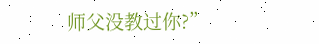师父没教过你?”